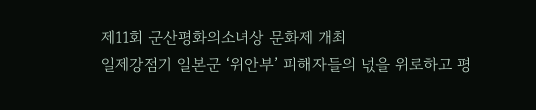제11회 군산평화의소녀상 문화제 개최
일제강점기 일본군 ‘위안부’ 피해자들의 넋을 위로하고 평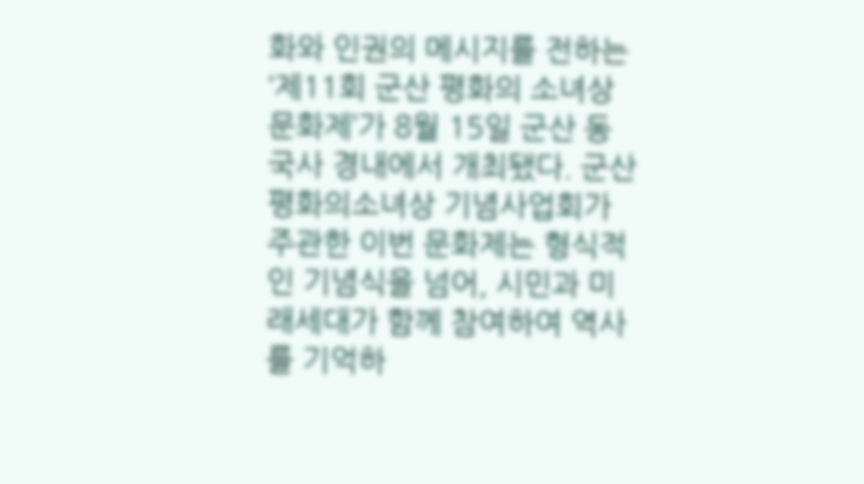화와 인권의 메시지를 전하는 ‘제11회 군산 평화의 소녀상 문화제’가 8월 15일 군산 동국사 경내에서 개최됐다. 군산평화의소녀상 기념사업회가 주관한 이번 문화제는 형식적인 기념식을 넘어, 시민과 미래세대가 함께 참여하여 역사를 기억하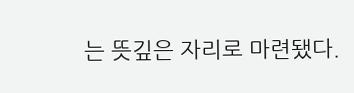는 뜻깊은 자리로 마련됐다.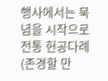행사에서는 묵념을 시작으로 전통 헌공다례(존경할 만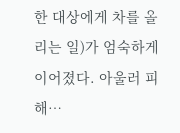한 대상에게 차를 올리는 일)가 엄숙하게 이어졌다. 아울러 피해…